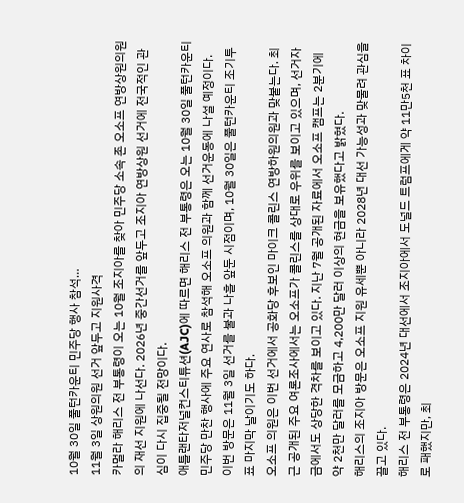10월 30일 풀턴카운티 민주당 행사 참석…
11월 3일 상원의원 선거 앞두고 지원사격
카멀라 해리스 전 부통령이 오는 10월 조지아를 찾아 민주당 소속 존 오소프 연방상원의원의 재선 지원에 나선다. 2026년 중간선거를 앞두고 조지아 연방상원 선거에 전국적인 관심이 다시 집중될 전망이다.
애틀랜타저널컨스티튜션(AJC)에 따르면 해리스 전 부통령은 오는 10월 30일 풀턴카운티 민주당 만찬 행사에 주요 연사로 참석해 오소프 의원과 함께 선거운동에 나설 예정이다.
이번 방문은 11월 3일 선거를 불과 나흘 앞둔 시점이며, 10월 30일은 풀턴카운티 조기투표 마지막 날이기도 하다.
오소프 의원은 이번 선거에서 공화당 후보인 마이크 콜린스 연방하원의원과 맞붙는다. 최근 공개된 주요 여론조사에서는 오소프가 콜린스를 상대로 우위를 보이고 있으며, 선거자금에서도 상당한 격차를 보이고 있다. 지난 7월 공개된 자료에서 오소프 캠프는 2분기에 약 2천만 달러를 모금하고 4,200만 달러 이상의 현금을 보유했다고 밝혔다.
해리스의 조지아 방문은 오소프 지원 유세뿐 아니라 2028년 대선 가능성과 맞물려 관심을 끌고 있다.
해리스 전 부통령은 2024년 대선에서 조지아에서 도널드 트럼프에게 약 11만5천 표 차이로 패했지만, 최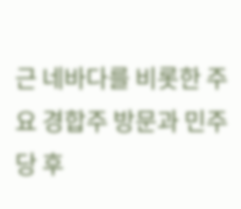근 네바다를 비롯한 주요 경합주 방문과 민주당 후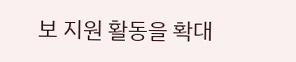보 지원 활동을 확대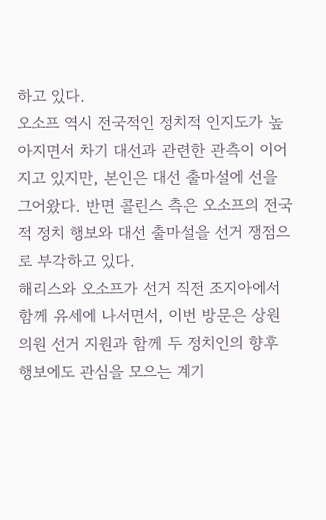하고 있다.
오소프 역시 전국적인 정치적 인지도가 높아지면서 차기 대선과 관련한 관측이 이어지고 있지만, 본인은 대선 출마설에 선을 그어왔다. 반면 콜린스 측은 오소프의 전국적 정치 행보와 대선 출마설을 선거 쟁점으로 부각하고 있다.
해리스와 오소프가 선거 직전 조지아에서 함께 유세에 나서면서, 이번 방문은 상원의원 선거 지원과 함께 두 정치인의 향후 행보에도 관심을 모으는 계기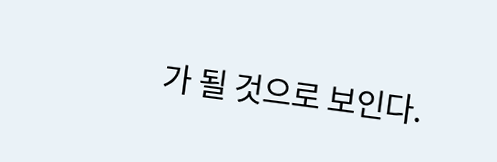가 될 것으로 보인다.